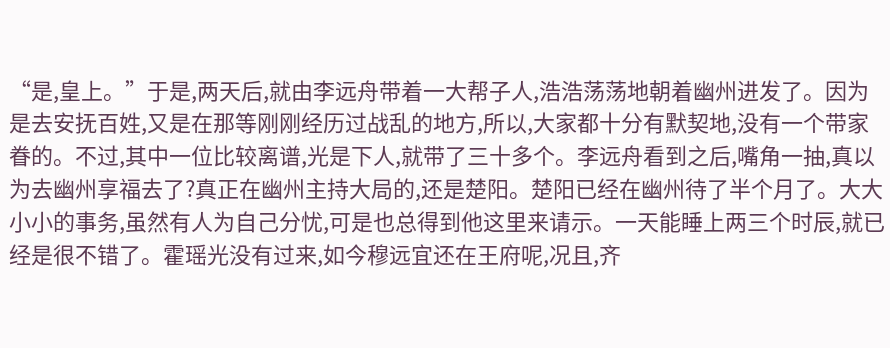“是,皇上。”于是,两天后,就由李远舟带着一大帮子人,浩浩荡荡地朝着幽州进发了。因为是去安抚百姓,又是在那等刚刚经历过战乱的地方,所以,大家都十分有默契地,没有一个带家眷的。不过,其中一位比较离谱,光是下人,就带了三十多个。李远舟看到之后,嘴角一抽,真以为去幽州享福去了?真正在幽州主持大局的,还是楚阳。楚阳已经在幽州待了半个月了。大大小小的事务,虽然有人为自己分忧,可是也总得到他这里来请示。一天能睡上两三个时辰,就已经是很不错了。霍瑶光没有过来,如今穆远宜还在王府呢,况且,齐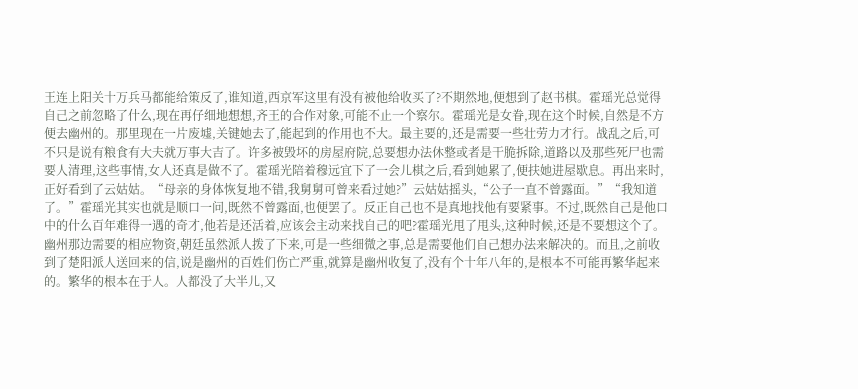王连上阳关十万兵马都能给策反了,谁知道,西京军这里有没有被他给收买了?不期然地,便想到了赵书棋。霍瑶光总觉得自己之前忽略了什么,现在再仔细地想想,齐王的合作对象,可能不止一个察尔。霍瑶光是女眷,现在这个时候,自然是不方便去幽州的。那里现在一片废墟,关键她去了,能起到的作用也不大。最主要的,还是需要一些壮劳力才行。战乱之后,可不只是说有粮食有大夫就万事大吉了。许多被毁坏的房屋府院,总要想办法休整或者是干脆拆除,道路以及那些死尸也需要人清理,这些事情,女人还真是做不了。霍瑶光陪着穆远宜下了一会儿棋之后,看到她累了,便扶她进屋歇息。再出来时,正好看到了云姑姑。“母亲的身体恢复地不错,我舅舅可曾来看过她?”云姑姑摇头,“公子一直不曾露面。”“我知道了。”霍瑶光其实也就是顺口一问,既然不曾露面,也便罢了。反正自己也不是真地找他有要紧事。不过,既然自己是他口中的什么百年难得一遇的奇才,他若是还活着,应该会主动来找自己的吧?霍瑶光甩了甩头,这种时候,还是不要想这个了。幽州那边需要的相应物资,朝廷虽然派人拨了下来,可是一些细微之事,总是需要他们自己想办法来解决的。而且,之前收到了楚阳派人送回来的信,说是幽州的百姓们伤亡严重,就算是幽州收复了,没有个十年八年的,是根本不可能再繁华起来的。繁华的根本在于人。人都没了大半儿,又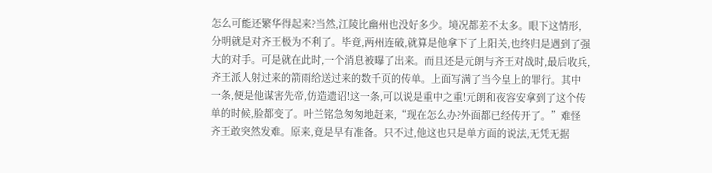怎么可能还繁华得起来?当然,江陵比幽州也没好多少。境况都差不太多。眼下这情形,分明就是对齐王极为不利了。毕竟,两州连破,就算是他拿下了上阳关,也终归是遇到了强大的对手。可是就在此时,一个消息被曝了出来。而且还是元朗与齐王对战时,最后收兵,齐王派人射过来的箭雨给送过来的数千页的传单。上面写满了当今皇上的罪行。其中一条,便是他谋害先帝,仿造遗诏!这一条,可以说是重中之重!元朗和夜容安拿到了这个传单的时候,脸都变了。叶兰铭急匆匆地赶来,“现在怎么办?外面都已经传开了。”难怪齐王敢突然发难。原来,竟是早有准备。只不过,他这也只是单方面的说法,无凭无据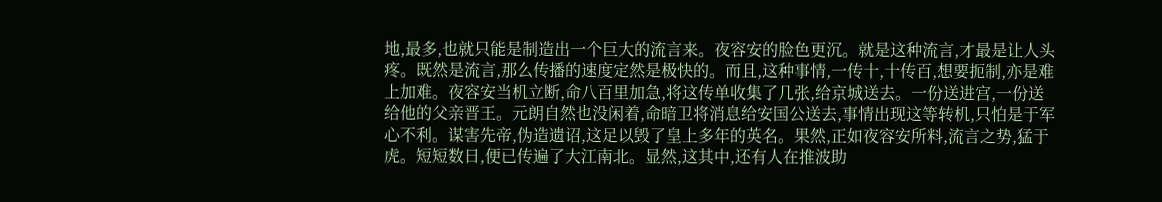地,最多,也就只能是制造出一个巨大的流言来。夜容安的脸色更沉。就是这种流言,才最是让人头疼。既然是流言,那么传播的速度定然是极快的。而且,这种事情,一传十,十传百,想要扼制,亦是难上加难。夜容安当机立断,命八百里加急,将这传单收集了几张,给京城送去。一份送进宫,一份送给他的父亲晋王。元朗自然也没闲着,命暗卫将消息给安国公送去,事情出现这等转机,只怕是于军心不利。谋害先帝,伪造遗诏,这足以毁了皇上多年的英名。果然,正如夜容安所料,流言之势,猛于虎。短短数日,便已传遍了大江南北。显然,这其中,还有人在推波助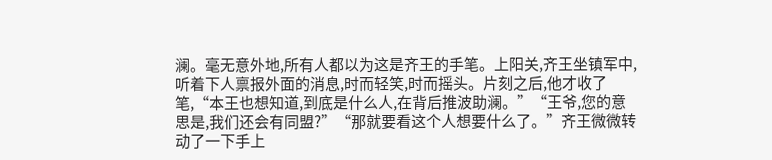澜。毫无意外地,所有人都以为这是齐王的手笔。上阳关,齐王坐镇军中,听着下人禀报外面的消息,时而轻笑,时而摇头。片刻之后,他才收了笔,“本王也想知道,到底是什么人,在背后推波助澜。”“王爷,您的意思是,我们还会有同盟?”“那就要看这个人想要什么了。”齐王微微转动了一下手上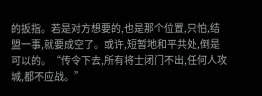的扳指。若是对方想要的,也是那个位置,只怕,结盟一事,就要成空了。或许,短暂地和平共处,倒是可以的。“传令下去,所有将士闭门不出,任何人攻城,都不应战。”